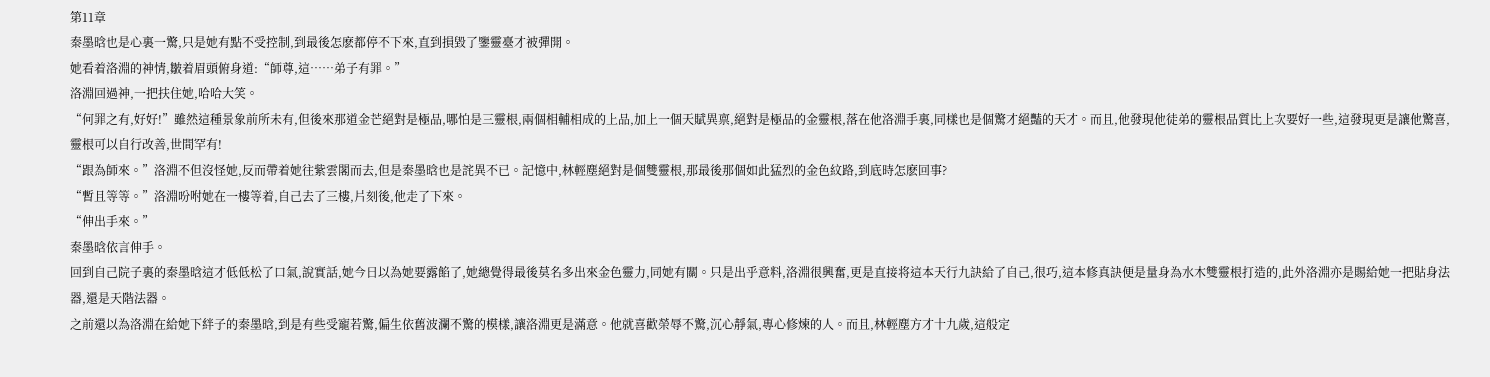第11章
秦墨晗也是心裏一驚,只是她有點不受控制,到最後怎麽都停不下來,直到損毀了鑒靈臺才被彈開。
她看着洛淵的神情,皺着眉頭俯身道:“師尊,這……弟子有罪。”
洛淵回過神,一把扶住她,哈哈大笑。
“何罪之有,好好!”雖然這種景象前所未有,但後來那道金芒絕對是極品,哪怕是三靈根,兩個相輔相成的上品,加上一個天賦異禀,絕對是極品的金靈根,落在他洛淵手裏,同樣也是個驚才絕豔的天才。而且,他發現他徒弟的靈根品質比上次要好一些,這發現更是讓他驚喜,靈根可以自行改善,世間罕有!
“跟為師來。”洛淵不但沒怪她,反而帶着她往紫雲閣而去,但是秦墨晗也是詫異不已。記憶中,林輕塵絕對是個雙靈根,那最後那個如此猛烈的金色紋路,到底時怎麽回事?
“暫且等等。”洛淵吩咐她在一樓等着,自己去了三樓,片刻後,他走了下來。
“伸出手來。”
秦墨晗依言伸手。
回到自己院子裏的秦墨晗這才低低松了口氣,說實話,她今日以為她要露餡了,她總覺得最後莫名多出來金色靈力,同她有關。只是出乎意料,洛淵很興奮,更是直接将這本天行九訣給了自己,很巧,這本修真訣便是量身為水木雙靈根打造的,此外洛淵亦是賜給她一把貼身法器,還是天階法器。
之前還以為洛淵在給她下絆子的秦墨晗,到是有些受寵若驚,偏生依舊波瀾不驚的模樣,讓洛淵更是滿意。他就喜歡榮辱不驚,沉心靜氣,專心修煉的人。而且,林輕塵方才十九歲,這般定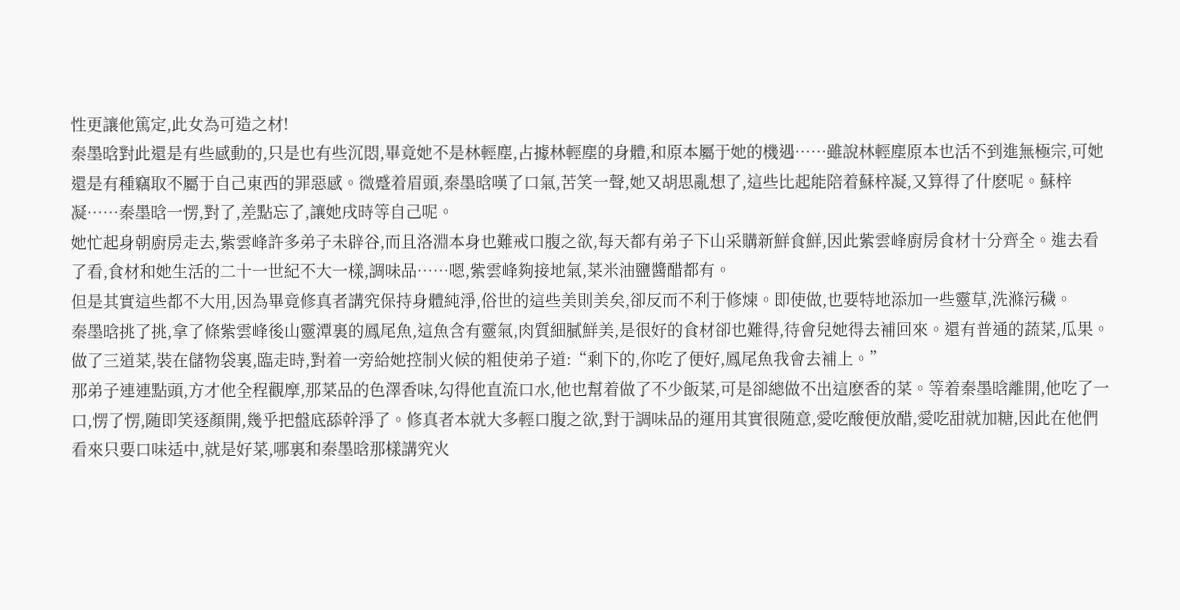性更讓他篤定,此女為可造之材!
秦墨晗對此還是有些感動的,只是也有些沉悶,畢竟她不是林輕塵,占據林輕塵的身體,和原本屬于她的機遇……雖說林輕塵原本也活不到進無極宗,可她還是有種竊取不屬于自己東西的罪惡感。微蹙着眉頭,秦墨晗嘆了口氣,苦笑一聲,她又胡思亂想了,這些比起能陪着蘇梓凝,又算得了什麽呢。蘇梓凝……秦墨晗一愣,對了,差點忘了,讓她戌時等自己呢。
她忙起身朝廚房走去,紫雲峰許多弟子未辟谷,而且洛淵本身也難戒口腹之欲,每天都有弟子下山采購新鮮食鮮,因此紫雲峰廚房食材十分齊全。進去看了看,食材和她生活的二十一世紀不大一樣,調味品……嗯,紫雲峰夠接地氣,菜米油鹽醬醋都有。
但是其實這些都不大用,因為畢竟修真者講究保持身體純淨,俗世的這些美則美矣,卻反而不利于修煉。即使做,也要特地添加一些靈草,洗滌污穢。
秦墨晗挑了挑,拿了條紫雲峰後山靈潭裏的鳳尾魚,這魚含有靈氣,肉質細膩鮮美,是很好的食材卻也難得,待會兒她得去補回來。還有普通的蔬菜,瓜果。做了三道菜,裝在儲物袋裏,臨走時,對着一旁給她控制火候的粗使弟子道:“剩下的,你吃了便好,鳳尾魚我會去補上。”
那弟子連連點頭,方才他全程觀摩,那菜品的色澤香味,勾得他直流口水,他也幫着做了不少飯菜,可是卻總做不出這麽香的菜。等着秦墨晗離開,他吃了一口,愣了愣,随即笑逐顏開,幾乎把盤底舔幹淨了。修真者本就大多輕口腹之欲,對于調味品的運用其實很随意,愛吃酸便放醋,愛吃甜就加糖,因此在他們看來只要口味适中,就是好菜,哪裏和秦墨晗那樣講究火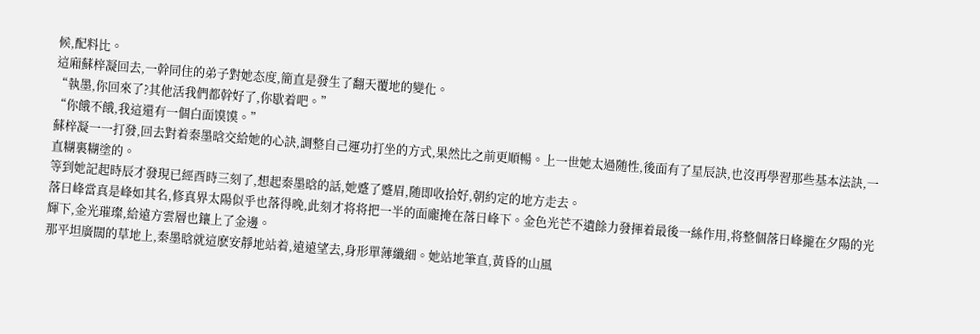候,配料比。
這廂蘇梓凝回去,一幹同住的弟子對她态度,簡直是發生了翻天覆地的變化。
“執墨,你回來了?其他活我們都幹好了,你歇着吧。”
“你餓不餓,我這還有一個白面馍馍。”
蘇梓凝一一打發,回去對着秦墨晗交給她的心訣,調整自己運功打坐的方式,果然比之前更順暢。上一世她太過随性,後面有了星辰訣,也沒再學習那些基本法訣,一直糊裏糊塗的。
等到她記起時辰才發現已經酉時三刻了,想起秦墨晗的話,她蹙了蹙眉,随即收拾好,朝約定的地方走去。
落日峰當真是峰如其名,修真界太陽似乎也落得晚,此刻才将将把一半的面龐掩在落日峰下。金色光芒不遺餘力發揮着最後一絲作用,将整個落日峰攏在夕陽的光輝下,金光璀璨,給遠方雲層也鑲上了金邊。
那平坦廣闊的草地上,秦墨晗就這麽安靜地站着,遠遠望去,身形單薄纖細。她站地筆直,黃昏的山風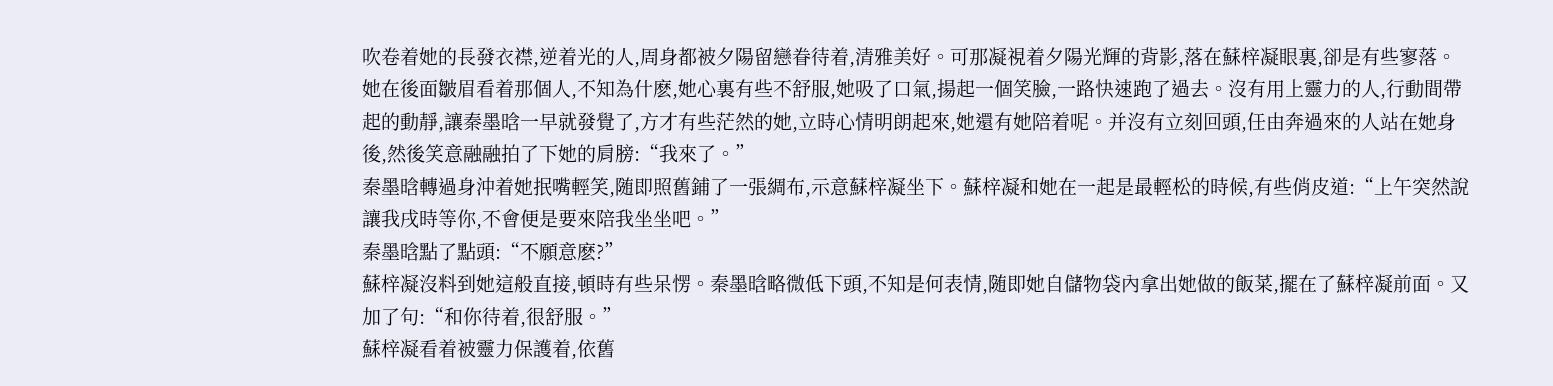吹卷着她的長發衣襟,逆着光的人,周身都被夕陽留戀眷待着,清雅美好。可那凝視着夕陽光輝的背影,落在蘇梓凝眼裏,卻是有些寥落。
她在後面皺眉看着那個人,不知為什麽,她心裏有些不舒服,她吸了口氣,揚起一個笑臉,一路快速跑了過去。沒有用上靈力的人,行動間帶起的動靜,讓秦墨晗一早就發覺了,方才有些茫然的她,立時心情明朗起來,她還有她陪着呢。并沒有立刻回頭,任由奔過來的人站在她身後,然後笑意融融拍了下她的肩膀:“我來了。”
秦墨晗轉過身沖着她抿嘴輕笑,随即照舊鋪了一張綢布,示意蘇梓凝坐下。蘇梓凝和她在一起是最輕松的時候,有些俏皮道:“上午突然說讓我戌時等你,不會便是要來陪我坐坐吧。”
秦墨晗點了點頭:“不願意麽?”
蘇梓凝沒料到她這般直接,頓時有些呆愣。秦墨晗略微低下頭,不知是何表情,随即她自儲物袋內拿出她做的飯菜,擺在了蘇梓凝前面。又加了句:“和你待着,很舒服。”
蘇梓凝看着被靈力保護着,依舊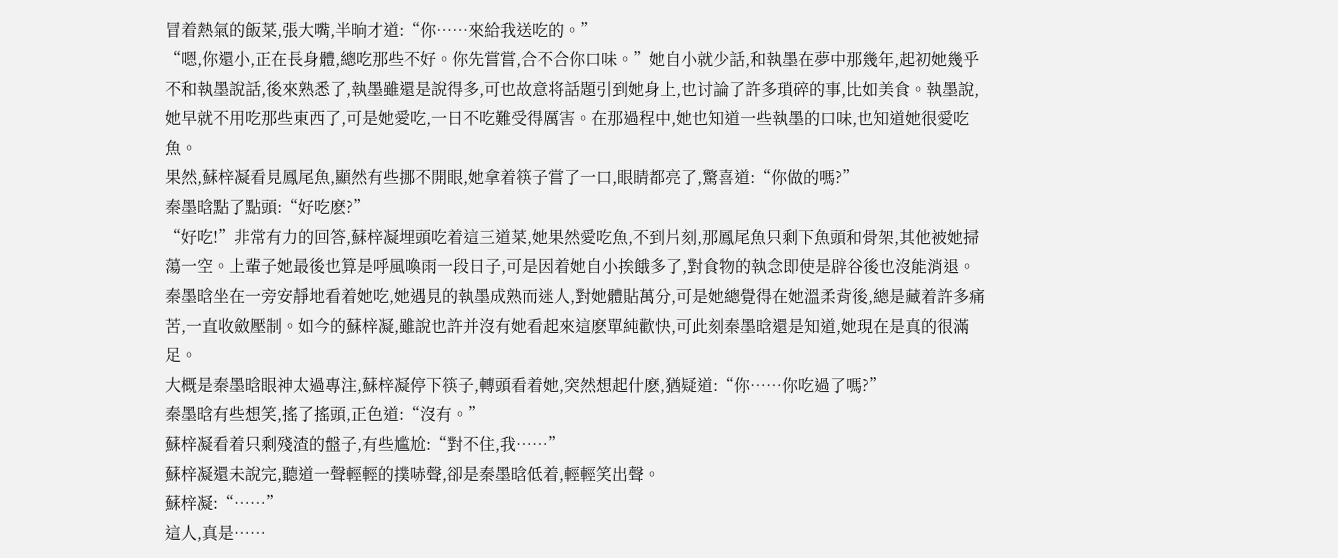冒着熱氣的飯菜,張大嘴,半晌才道:“你……來給我送吃的。”
“嗯,你還小,正在長身體,總吃那些不好。你先嘗嘗,合不合你口味。”她自小就少話,和執墨在夢中那幾年,起初她幾乎不和執墨說話,後來熟悉了,執墨雖還是說得多,可也故意将話題引到她身上,也讨論了許多瑣碎的事,比如美食。執墨說,她早就不用吃那些東西了,可是她愛吃,一日不吃難受得厲害。在那過程中,她也知道一些執墨的口味,也知道她很愛吃魚。
果然,蘇梓凝看見鳳尾魚,顯然有些挪不開眼,她拿着筷子嘗了一口,眼睛都亮了,驚喜道:“你做的嗎?”
秦墨晗點了點頭:“好吃麽?”
“好吃!”非常有力的回答,蘇梓凝埋頭吃着這三道菜,她果然愛吃魚,不到片刻,那鳳尾魚只剩下魚頭和骨架,其他被她掃蕩一空。上輩子她最後也算是呼風喚雨一段日子,可是因着她自小挨餓多了,對食物的執念即使是辟谷後也沒能消退。
秦墨晗坐在一旁安靜地看着她吃,她遇見的執墨成熟而迷人,對她體貼萬分,可是她總覺得在她溫柔背後,總是藏着許多痛苦,一直收斂壓制。如今的蘇梓凝,雖說也許并沒有她看起來這麽單純歡快,可此刻秦墨晗還是知道,她現在是真的很滿足。
大概是秦墨晗眼神太過專注,蘇梓凝停下筷子,轉頭看着她,突然想起什麽,猶疑道:“你……你吃過了嗎?”
秦墨晗有些想笑,搖了搖頭,正色道:“沒有。”
蘇梓凝看着只剩殘渣的盤子,有些尴尬:“對不住,我……”
蘇梓凝還未說完,聽道一聲輕輕的撲哧聲,卻是秦墨晗低着,輕輕笑出聲。
蘇梓凝:“……”
這人,真是……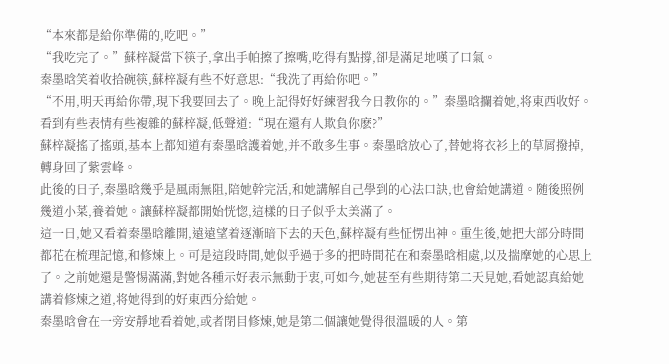“本來都是給你準備的,吃吧。”
“我吃完了。”蘇梓凝當下筷子,拿出手帕擦了擦嘴,吃得有點撐,卻是滿足地嘆了口氣。
秦墨晗笑着收拾碗筷,蘇梓凝有些不好意思:“我洗了再給你吧。”
“不用,明天再給你帶,現下我要回去了。晚上記得好好練習我今日教你的。”秦墨晗攔着她,将東西收好。看到有些表情有些複雜的蘇梓凝,低聲道:“現在還有人欺負你麽?”
蘇梓凝搖了搖頭,基本上都知道有秦墨晗護着她,并不敢多生事。秦墨晗放心了,替她将衣衫上的草屑撥掉,轉身回了紫雲峰。
此後的日子,秦墨晗幾乎是風雨無阻,陪她幹完活,和她講解自己學到的心法口訣,也會給她講道。随後照例幾道小菜,養着她。讓蘇梓凝都開始恍惚,這樣的日子似乎太美滿了。
這一日,她又看着秦墨晗離開,遠遠望着逐漸暗下去的天色,蘇梓凝有些怔愣出神。重生後,她把大部分時間都花在梳理記憶,和修煉上。可是這段時間,她似乎過于多的把時間花在和秦墨晗相處,以及揣摩她的心思上了。之前她還是警惕滿滿,對她各種示好表示無動于衷,可如今,她甚至有些期待第二天見她,看她認真給她講着修煉之道,将她得到的好東西分給她。
秦墨晗會在一旁安靜地看着她,或者閉目修煉,她是第二個讓她覺得很溫暖的人。第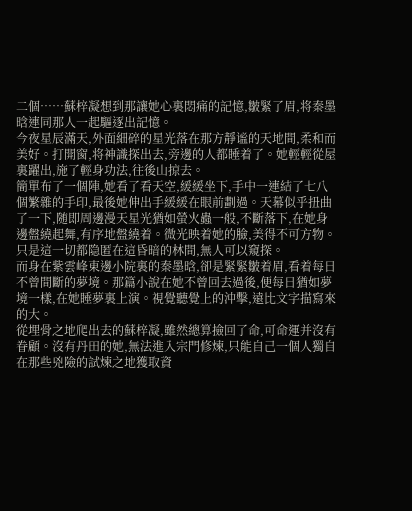二個……蘇梓凝想到那讓她心裏悶痛的記憶,皺緊了眉,将秦墨晗連同那人一起驅逐出記憶。
今夜星辰滿天,外面細碎的星光落在那方靜谧的天地間,柔和而美好。打開窗,将神識探出去,旁邊的人都睡着了。她輕輕從屋裏躍出,施了輕身功法,往後山掠去。
簡單布了一個陣,她看了看天空,緩緩坐下,手中一連結了七八個繁雜的手印,最後她伸出手緩緩在眼前劃過。天幕似乎扭曲了一下,随即周邊漫天星光猶如螢火蟲一般,不斷落下,在她身邊盤繞起舞,有序地盤繞着。微光映着她的臉,美得不可方物。只是這一切都隐匿在這昏暗的林間,無人可以窺探。
而身在紫雲峰東邊小院裏的秦墨晗,卻是緊緊皺着眉,看着每日不曾間斷的夢境。那篇小說在她不曾回去過後,便每日猶如夢境一樣,在她睡夢裏上演。視覺聽覺上的沖擊,遠比文字描寫來的大。
從埋骨之地爬出去的蘇梓凝,雖然總算撿回了命,可命運并沒有眷顧。沒有丹田的她,無法進入宗門修煉,只能自己一個人獨自在那些兇險的試煉之地獲取資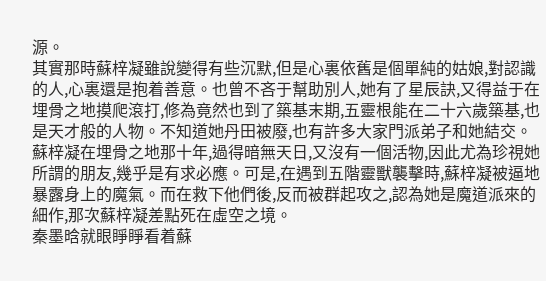源。
其實那時蘇梓凝雖說變得有些沉默,但是心裏依舊是個單純的姑娘,對認識的人,心裏還是抱着善意。也曾不吝于幫助別人,她有了星辰訣,又得益于在埋骨之地摸爬滾打,修為竟然也到了築基末期,五靈根能在二十六歲築基,也是天才般的人物。不知道她丹田被廢,也有許多大家門派弟子和她結交。
蘇梓凝在埋骨之地那十年,過得暗無天日,又沒有一個活物,因此尤為珍視她所謂的朋友,幾乎是有求必應。可是,在遇到五階靈獸襲擊時,蘇梓凝被逼地暴露身上的魔氣。而在救下他們後,反而被群起攻之,認為她是魔道派來的細作,那次蘇梓凝差點死在虛空之境。
秦墨晗就眼睜睜看着蘇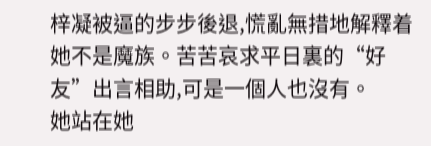梓凝被逼的步步後退,慌亂無措地解釋着她不是魔族。苦苦哀求平日裏的“好友”出言相助,可是一個人也沒有。
她站在她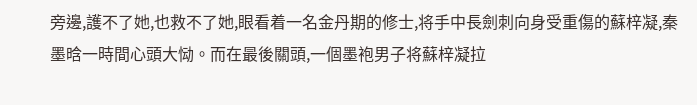旁邊,護不了她,也救不了她,眼看着一名金丹期的修士,将手中長劍刺向身受重傷的蘇梓凝,秦墨晗一時間心頭大恸。而在最後關頭,一個墨袍男子将蘇梓凝拉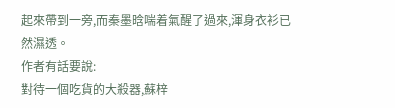起來帶到一旁,而秦墨晗喘着氣醒了過來,渾身衣衫已然濕透。
作者有話要說:
對待一個吃貨的大殺器,蘇梓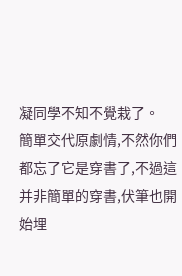凝同學不知不覺栽了。
簡單交代原劇情,不然你們都忘了它是穿書了,不過這并非簡單的穿書,伏筆也開始埋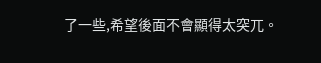了一些,希望後面不會顯得太突兀。